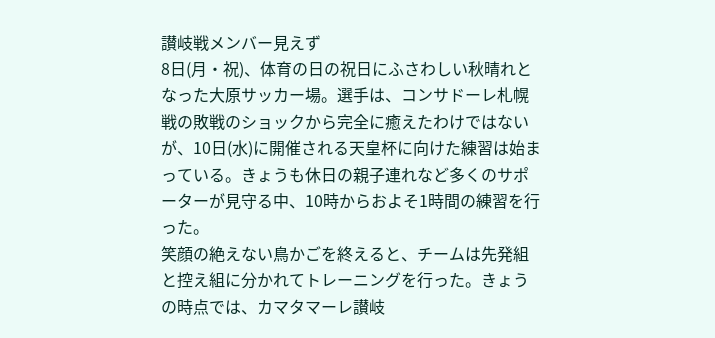讃岐戦メンバー見えず
8日(月・祝)、体育の日の祝日にふさわしい秋晴れとなった大原サッカー場。選手は、コンサドーレ札幌戦の敗戦のショックから完全に癒えたわけではないが、10日(水)に開催される天皇杯に向けた練習は始まっている。きょうも休日の親子連れなど多くのサポーターが見守る中、10時からおよそ1時間の練習を行った。
笑顔の絶えない鳥かごを終えると、チームは先発組と控え組に分かれてトレーニングを行った。きょうの時点では、カマタマーレ讃岐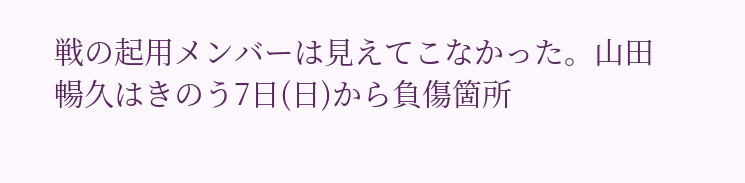戦の起用メンバーは見えてこなかった。山田暢久はきのう7日(日)から負傷箇所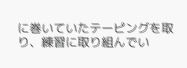に巻いていたテーピングを取り、練習に取り組んでい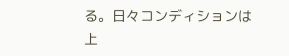る。日々コンディションは上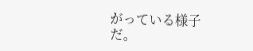がっている様子だ。